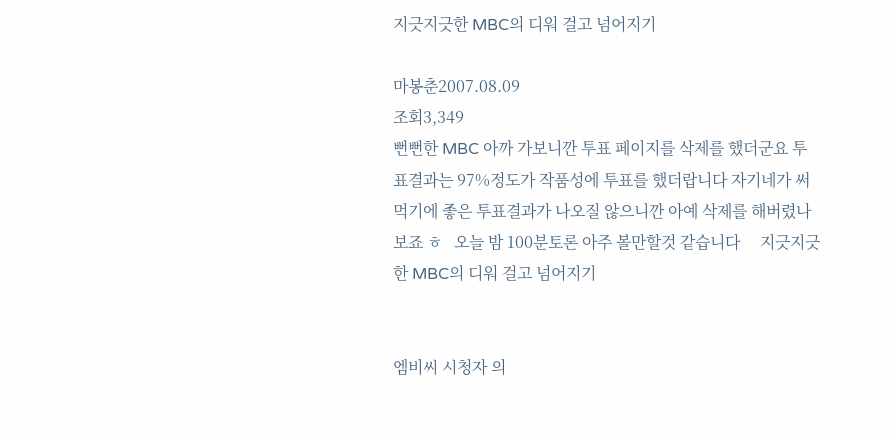지긋지긋한 MBC의 디워 걸고 넘어지기

마봉춘2007.08.09
조회3,349
뻔뻔한 MBC 아까 가보니깐 투표 페이지를 삭제를 했더군요 투표결과는 97%정도가 작품성에 투표를 했더랍니다 자기네가 써먹기에 좋은 투표결과가 나오질 않으니깐 아예 삭제를 해버렸나보죠 ㅎ   오늘 밤 100분토론 아주 볼만할것 같습니다     지긋지긋한 MBC의 디워 걸고 넘어지기


엠비씨 시청자 의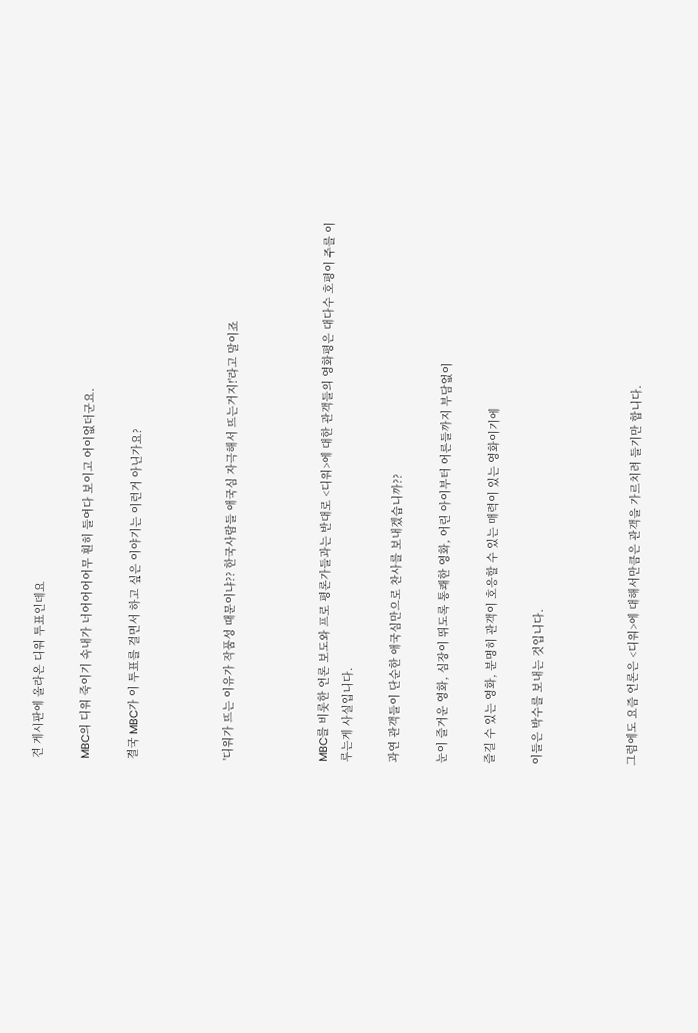견 게시판에 올라온 디워 투표인데요

MBC의 디워 죽이기 속내가 너어어어어무 훤히 들여다 보이고 어이없더군요.

결국 MBC가 이 투표를 걸면서 하고 싶은 이야기는 이런거 아닌가요?



'디워가 뜨는 이유가 작품성 때문이냐?? 한국사람들 애국심 자극해서 뜨는거지!'라고 말이죠



MBC를 비롯한 언론 보도와 프로 평론가들과는 반대로 <디워>에 대한 관객들의 영화평은 대다수 호평이 주를 이루는게 사실입니다.

과연 관객들이 단순한 애국심만으로 찬사를 보내겠습니까??

눈이 즐거운 영화, 심장이 뛰도록 통쾌한 영화, 어린 아이부터 어른들까지 부담없이

즐길 수 있는 영화, 분명히 관객이 호응할 수 있는 매력이 있는 영화이기에

이들은 박수를 보내는 것입니다.



그럼에도 요즘 언론은 <디워>에 대해서만큼은 관객을 가르치려 들기만 합니다.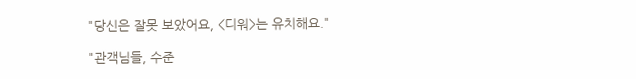"당신은 잘못 보았어요, <디워>는 유치해요."

"관객님들, 수준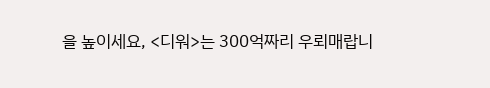을 높이세요, <디워>는 300억짜리 우뢰매랍니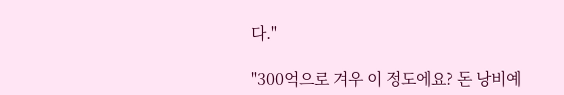다."

"300억으로 겨우 이 정도에요? 돈 낭비예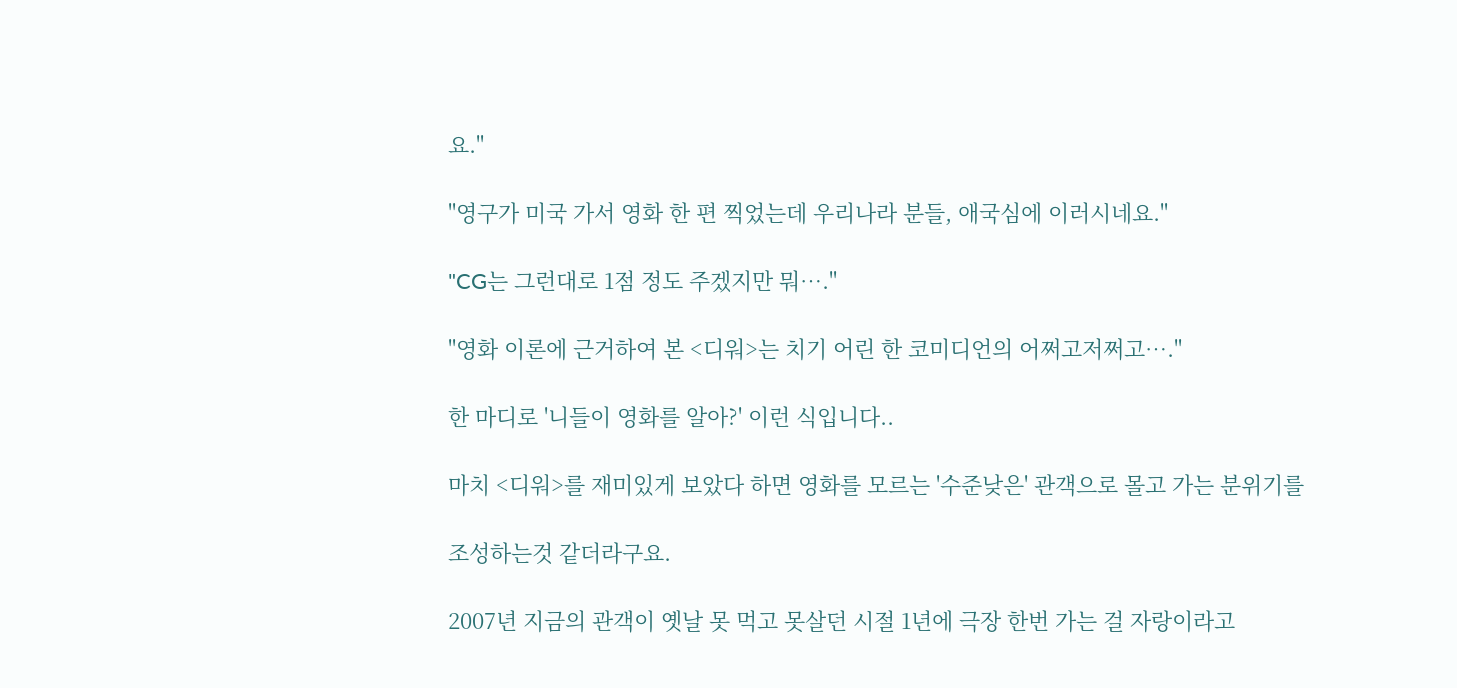요."

"영구가 미국 가서 영화 한 편 찍었는데 우리나라 분들, 애국심에 이러시네요."

"CG는 그런대로 1점 정도 주겠지만 뭐…."

"영화 이론에 근거하여 본 <디워>는 치기 어린 한 코미디언의 어쩌고저쩌고…."

한 마디로 '니들이 영화를 알아?' 이런 식입니다..

마치 <디워>를 재미있게 보았다 하면 영화를 모르는 '수준낮은' 관객으로 몰고 가는 분위기를

조성하는것 같더라구요.

2007년 지금의 관객이 옛날 못 먹고 못살던 시절 1년에 극장 한번 가는 걸 자랑이라고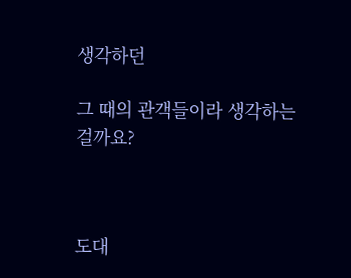생각하던

그 때의 관객들이라 생각하는 걸까요?



도대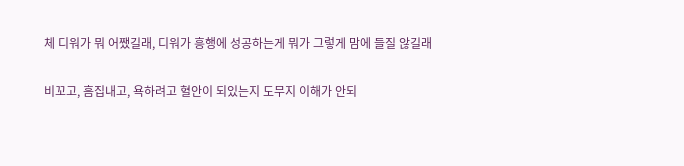체 디워가 뭐 어쨌길래, 디워가 흥행에 성공하는게 뭐가 그렇게 맘에 들질 않길래

비꼬고, 흠집내고, 욕하려고 혈안이 되있는지 도무지 이해가 안되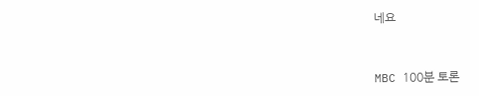네요



MBC 100분 토론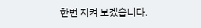한번 지켜 보겠습니다.